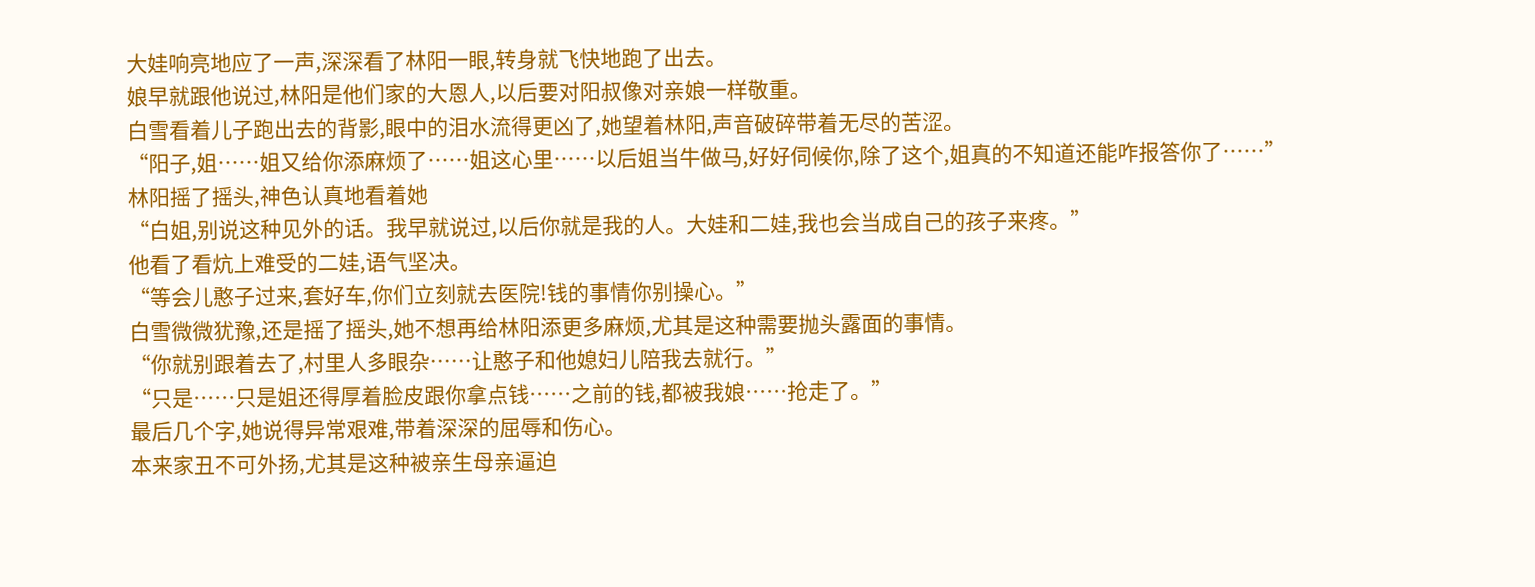大娃响亮地应了一声,深深看了林阳一眼,转身就飞快地跑了出去。
娘早就跟他说过,林阳是他们家的大恩人,以后要对阳叔像对亲娘一样敬重。
白雪看着儿子跑出去的背影,眼中的泪水流得更凶了,她望着林阳,声音破碎带着无尽的苦涩。
“阳子,姐……姐又给你添麻烦了……姐这心里……以后姐当牛做马,好好伺候你,除了这个,姐真的不知道还能咋报答你了……”
林阳摇了摇头,神色认真地看着她
“白姐,别说这种见外的话。我早就说过,以后你就是我的人。大娃和二娃,我也会当成自己的孩子来疼。”
他看了看炕上难受的二娃,语气坚决。
“等会儿憨子过来,套好车,你们立刻就去医院!钱的事情你别操心。”
白雪微微犹豫,还是摇了摇头,她不想再给林阳添更多麻烦,尤其是这种需要抛头露面的事情。
“你就别跟着去了,村里人多眼杂……让憨子和他媳妇儿陪我去就行。”
“只是……只是姐还得厚着脸皮跟你拿点钱……之前的钱,都被我娘……抢走了。”
最后几个字,她说得异常艰难,带着深深的屈辱和伤心。
本来家丑不可外扬,尤其是这种被亲生母亲逼迫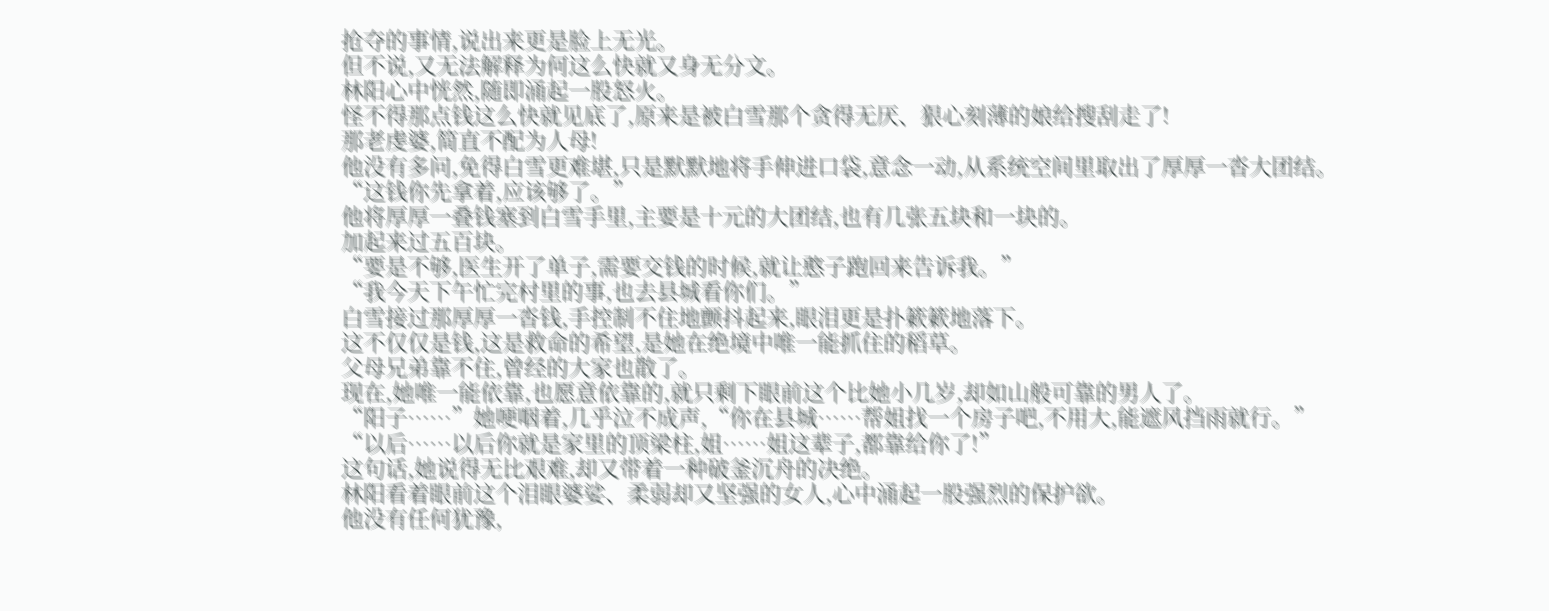抢夺的事情,说出来更是脸上无光。
但不说,又无法解释为何这么快就又身无分文。
林阳心中恍然,随即涌起一股怒火。
怪不得那点钱这么快就见底了,原来是被白雪那个贪得无厌、狠心刻薄的娘给搜刮走了!
那老虔婆,简直不配为人母!
他没有多问,免得白雪更难堪,只是默默地将手伸进口袋,意念一动,从系统空间里取出了厚厚一沓大团结。
“这钱你先拿着,应该够了。”
他将厚厚一叠钱塞到白雪手里,主要是十元的大团结,也有几张五块和一块的。
加起来过五百块。
“要是不够,医生开了单子,需要交钱的时候,就让憨子跑回来告诉我。”
“我今天下午忙完村里的事,也去县城看你们。”
白雪接过那厚厚一沓钱,手控制不住地颤抖起来,眼泪更是扑簌簌地落下。
这不仅仅是钱,这是救命的希望,是她在绝境中唯一能抓住的稻草。
父母兄弟靠不住,曾经的大家也散了。
现在,她唯一能依靠,也愿意依靠的,就只剩下眼前这个比她小几岁,却如山般可靠的男人了。
“阳子……”她哽咽着,几乎泣不成声,“你在县城……帮姐找一个房子吧,不用大,能遮风挡雨就行。”
“以后……以后你就是家里的顶梁柱,姐……姐这辈子,都靠给你了!”
这句话,她说得无比艰难,却又带着一种破釜沉舟的决绝。
林阳看着眼前这个泪眼婆娑、柔弱却又坚强的女人,心中涌起一股强烈的保护欲。
他没有任何犹豫,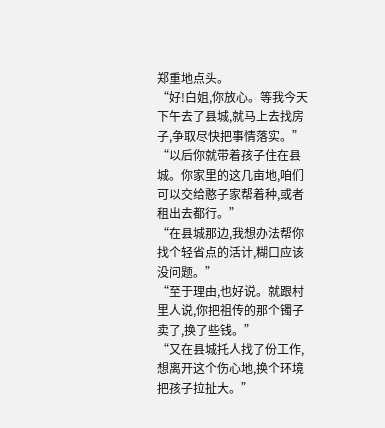郑重地点头。
“好!白姐,你放心。等我今天下午去了县城,就马上去找房子,争取尽快把事情落实。”
“以后你就带着孩子住在县城。你家里的这几亩地,咱们可以交给憨子家帮着种,或者租出去都行。”
“在县城那边,我想办法帮你找个轻省点的活计,糊口应该没问题。”
“至于理由,也好说。就跟村里人说,你把祖传的那个镯子卖了,换了些钱。”
“又在县城托人找了份工作,想离开这个伤心地,换个环境把孩子拉扯大。”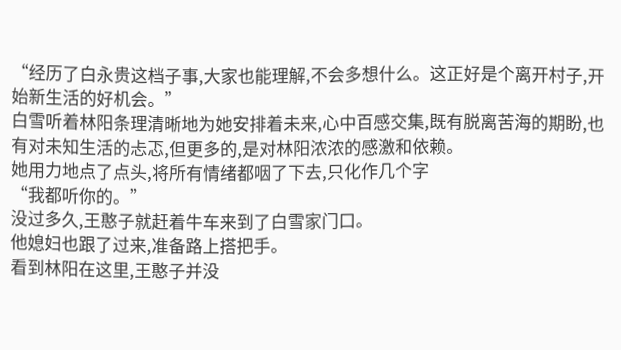“经历了白永贵这档子事,大家也能理解,不会多想什么。这正好是个离开村子,开始新生活的好机会。”
白雪听着林阳条理清晰地为她安排着未来,心中百感交集,既有脱离苦海的期盼,也有对未知生活的忐忑,但更多的,是对林阳浓浓的感激和依赖。
她用力地点了点头,将所有情绪都咽了下去,只化作几个字
“我都听你的。”
没过多久,王憨子就赶着牛车来到了白雪家门口。
他媳妇也跟了过来,准备路上搭把手。
看到林阳在这里,王憨子并没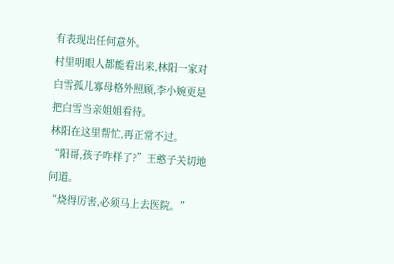有表现出任何意外。
村里明眼人都能看出来,林阳一家对白雪孤儿寡母格外照顾,李小婉更是把白雪当亲姐姐看待。
林阳在这里帮忙,再正常不过。
“阳哥,孩子咋样了?”王憨子关切地问道。
“烧得厉害,必须马上去医院。”